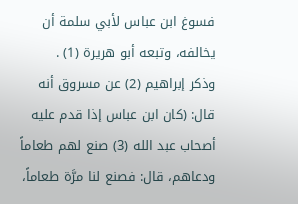فسوغ ابن عباس لأبي سلمة أن يخالفه، وتبعه أبو هريرة (1) .
وذكر إبراهيم (2) عن مسروق أنه قال: (كان ابن عباس إذا قدم عليه أصحاب عبد الله (3) صنع لهم طعاماً ودعاهم، قال: فصنع لنا مرَّة طعاماً،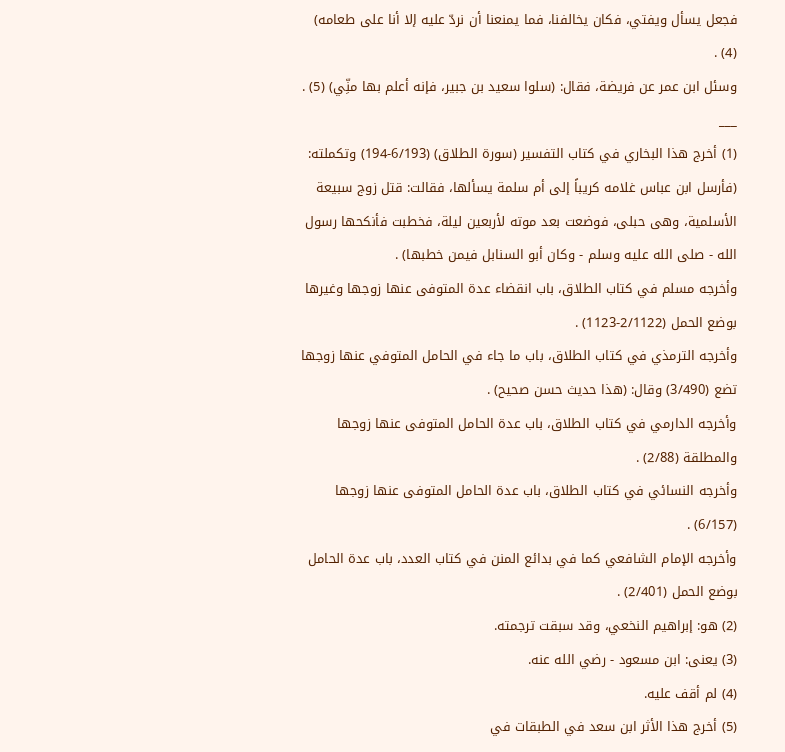فجعل يسأل ويفتي، فكان يخالفنا، فما يمنعنا أن نردّ عليه إلا أنا على طعامه) (4) .
وسئل ابن عمر عن فريضة، فقال: (سلوا سعيد بن جبير، فإنه أعلم بها منِّي) (5) .
___
(1) أخرج هذا البخاري في كتاب التفسير (سورة الطلاق) (6/193-194) وتكملته: (فأرسل ابن عباس غلامه كريباً إلى أم سلمة يسألها، فقالت: قتل زوج سبيعة الأسلمية، وهى حبلى، فوضعت بعد موته لأربعين ليلة، فخطبت فأنكحها رسول الله - صلى الله عليه وسلم - وكان أبو السنابل فيمن خطبها) .
وأخرجه مسلم في كتاب الطلاق، باب انقضاء عدة المتوفى عنها زوجها وغيرها بوضع الحمل (2/1122-1123) .
وأخرجه الترمذي في كتاب الطلاق، باب ما جاء في الحامل المتوفي عنها زوجها تضع (3/490) وقال: (هذا حديث حسن صحيح) .
وأخرجه الدارمي في كتاب الطلاق، باب عدة الحامل المتوفى عنها زوجها والمطلقة (2/88) .
وأخرجه النسائي في كتاب الطلاق، باب عدة الحامل المتوفى عنها زوجها (6/157) .
وأخرجه الإمام الشافعي كما في بدائع المنن في كتاب العدد، باب عدة الحامل بوضع الحمل (2/401) .
(2) هو: إبراهيم النخعي، وقد سبقت ترجمته.
(3) يعنى: ابن مسعود - رضي الله عنه.
(4) لم أقف عليه.
(5) أخرج هذا الأثر ابن سعد في الطبقات في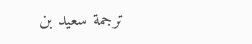ترجمة سعيد بن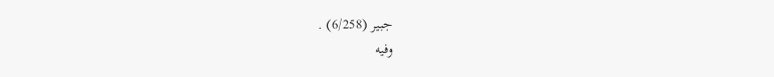جبير (6/258) .
وفيه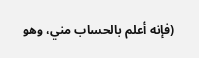(فإنه أعلم بالحساب مني، وهو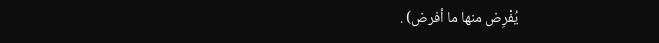يُفْرِض منها ما أفرض) .